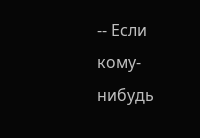-- Если кому-нибудь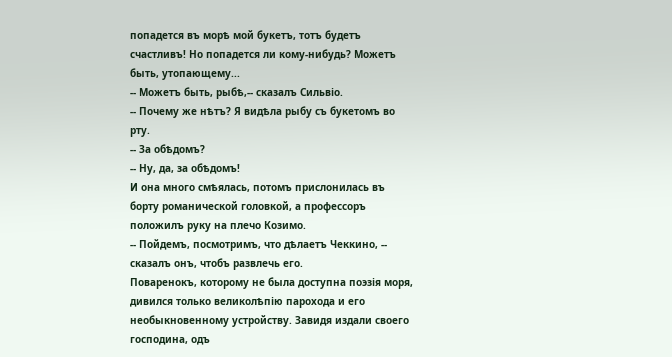попадется въ морѣ мой букетъ, тотъ будетъ счастливъ! Но попадется ли кому-нибудь? Можетъ быть, утопающему...
-- Можетъ быть, рыбѣ,-- сказалъ Сильвіо.
-- Почему же нѣтъ? Я видѣла рыбу съ букетомъ во рту.
-- За обѣдомъ?
-- Ну, да, за обѣдомъ!
И она много смѣялась, потомъ прислонилась въ борту романической головкой, а профессоръ положилъ руку на плечо Козимо.
-- Пойдемъ, посмотримъ, что дѣлаетъ Чеккино, -- сказалъ онъ, чтобъ развлечь его.
Поваренокъ, которому не была доступна поэзія моря, дивился только великолѣпію парохода и его необыкновенному устройству. Завидя издали своего господина, одъ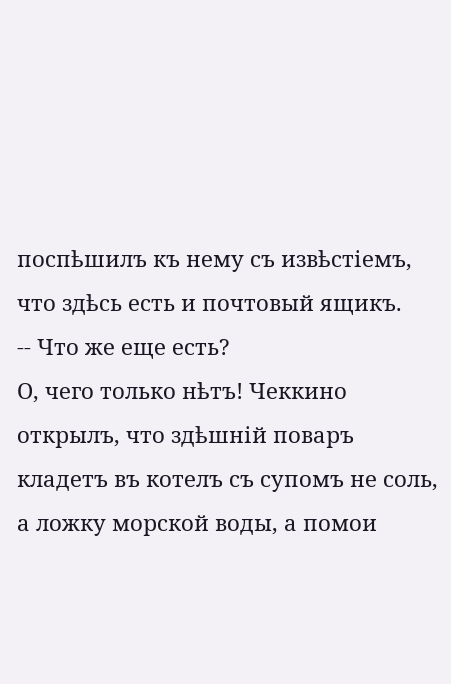поспѣшилъ къ нему съ извѣстіемъ, что здѣсь есть и почтовый ящикъ.
-- Что же еще есть?
О, чего только нѣтъ! Чеккино открылъ, что здѣшній поваръ кладетъ въ котелъ съ супомъ не соль, а ложку морской воды, а помои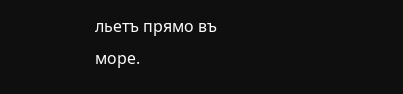льетъ прямо въ море.